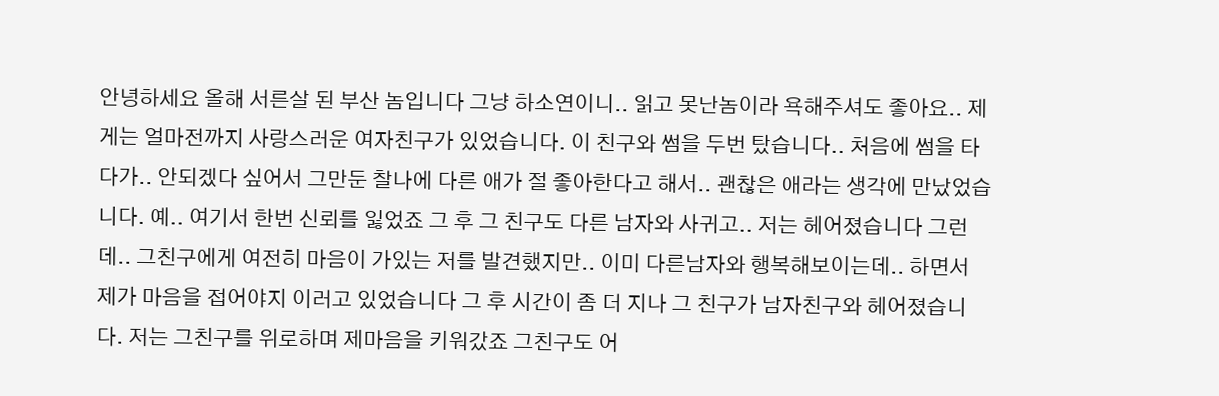안녕하세요 올해 서른살 된 부산 놈입니다 그냥 하소연이니.. 읽고 못난놈이라 욕해주셔도 좋아요.. 제게는 얼마전까지 사랑스러운 여자친구가 있었습니다. 이 친구와 썸을 두번 탔습니다.. 처음에 썸을 타다가.. 안되겠다 싶어서 그만둔 찰나에 다른 애가 절 좋아한다고 해서.. 괜찮은 애라는 생각에 만났었습니다. 예.. 여기서 한번 신뢰를 잃었죠 그 후 그 친구도 다른 남자와 사귀고.. 저는 헤어졌습니다 그런데.. 그친구에게 여전히 마음이 가있는 저를 발견했지만.. 이미 다른남자와 행복해보이는데.. 하면서 제가 마음을 접어야지 이러고 있었습니다 그 후 시간이 좀 더 지나 그 친구가 남자친구와 헤어졌습니다. 저는 그친구를 위로하며 제마음을 키워갔죠 그친구도 어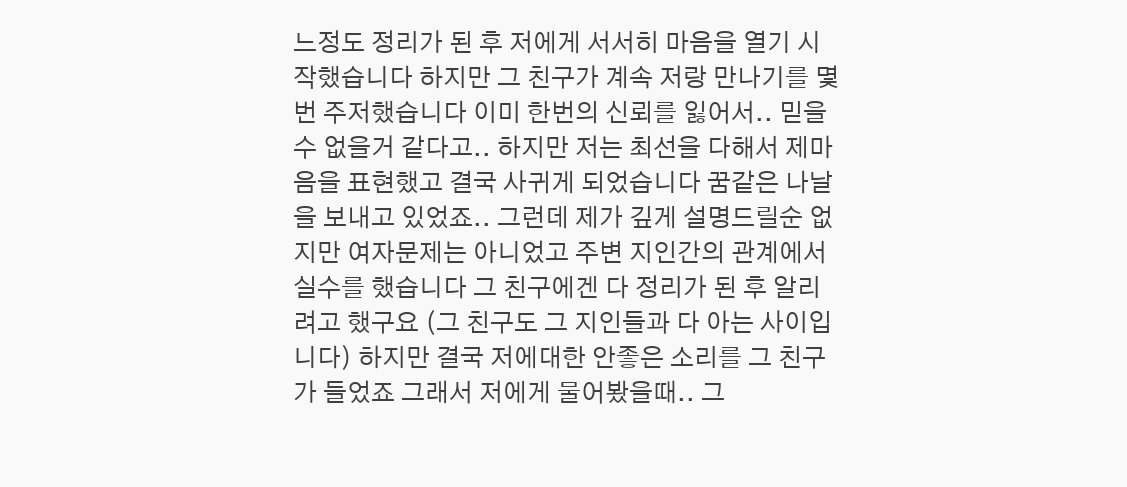느정도 정리가 된 후 저에게 서서히 마음을 열기 시작했습니다 하지만 그 친구가 계속 저랑 만나기를 몇번 주저했습니다 이미 한번의 신뢰를 잃어서.. 믿을수 없을거 같다고.. 하지만 저는 최선을 다해서 제마음을 표현했고 결국 사귀게 되었습니다 꿈같은 나날을 보내고 있었죠.. 그런데 제가 깊게 설명드릴순 없지만 여자문제는 아니었고 주변 지인간의 관계에서 실수를 했습니다 그 친구에겐 다 정리가 된 후 알리려고 했구요 (그 친구도 그 지인들과 다 아는 사이입니다) 하지만 결국 저에대한 안좋은 소리를 그 친구가 들었죠 그래서 저에게 물어봤을때.. 그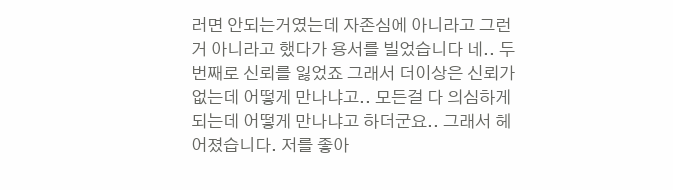러면 안되는거였는데 자존심에 아니라고 그런거 아니라고 했다가 용서를 빌었습니다 네.. 두번째로 신뢰를 잃었죠 그래서 더이상은 신뢰가 없는데 어떻게 만나냐고.. 모든걸 다 의심하게되는데 어떻게 만나냐고 하더군요.. 그래서 헤어졌습니다. 저를 좋아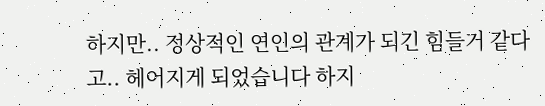하지만.. 정상적인 연인의 관계가 되긴 힘들거 같다고.. 헤어지게 되었습니다 하지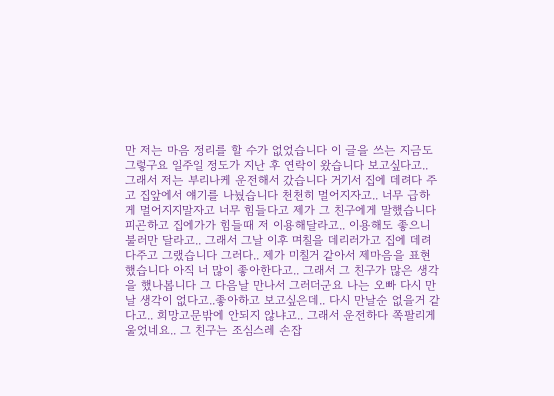만 저는 마음 정리를 할 수가 없었습니다 이 글을 쓰는 지금도 그렇구요 일주일 정도가 지난 후 연락이 왔습니다 보고싶다고.. 그래서 저는 부리나케 운전해서 갔습니다 거기서 집에 데려다 주고 집앞에서 얘기를 나눴습니다 천천히 멀어지자고.. 너무 급하게 멀어지지말자고 너무 힘들다고 제가 그 친구에게 말했습니다 피곤하고 집에가가 힘들때 저 이용해달라고.. 이용해도 좋으니 불러만 달라고.. 그래서 그날 이후 며칠을 데리러가고 집에 데려다주고 그랬습니다 그러다.. 제가 미칠거 같아서 제마음을 표현했습니다 아직 너 많이 좋아한다고.. 그래서 그 친구가 많은 생각을 했나봅니다 그 다음날 만나서 그러더군요 나는 오빠 다시 만날 생각이 없다고..좋아하고 보고싶은데.. 다시 만날순 없을거 같다고.. 희망고문밖에 안되지 않냐고.. 그래서 운전하다 쪽팔리게 울었네요.. 그 친구는 조심스레 손잡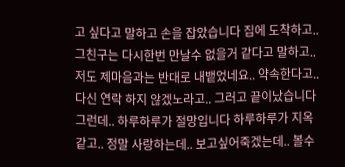고 싶다고 말하고 손을 잡았습니다 집에 도착하고.. 그친구는 다시한번 만날수 없을거 같다고 말하고.. 저도 제마음과는 반대로 내뱉었네요.. 약속한다고.. 다신 연락 하지 않겠노라고.. 그러고 끝이났습니다 그런데.. 하루하루가 절망입니다 하루하루가 지옥같고.. 정말 사랑하는데.. 보고싶어죽겠는데.. 볼수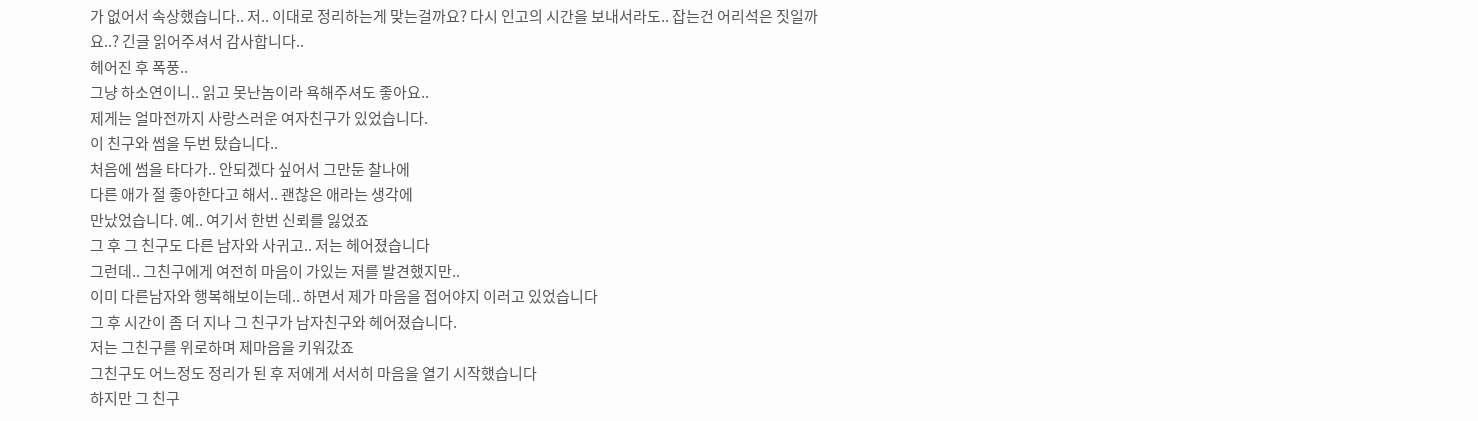가 없어서 속상했습니다.. 저.. 이대로 정리하는게 맞는걸까요? 다시 인고의 시간을 보내서라도.. 잡는건 어리석은 짓일까요..? 긴글 읽어주셔서 감사합니다..
헤어진 후 폭풍..
그냥 하소연이니.. 읽고 못난놈이라 욕해주셔도 좋아요..
제게는 얼마전까지 사랑스러운 여자친구가 있었습니다.
이 친구와 썸을 두번 탔습니다..
처음에 썸을 타다가.. 안되겠다 싶어서 그만둔 찰나에
다른 애가 절 좋아한다고 해서.. 괜찮은 애라는 생각에
만났었습니다. 예.. 여기서 한번 신뢰를 잃었죠
그 후 그 친구도 다른 남자와 사귀고.. 저는 헤어졌습니다
그런데.. 그친구에게 여전히 마음이 가있는 저를 발견했지만..
이미 다른남자와 행복해보이는데.. 하면서 제가 마음을 접어야지 이러고 있었습니다
그 후 시간이 좀 더 지나 그 친구가 남자친구와 헤어졌습니다.
저는 그친구를 위로하며 제마음을 키워갔죠
그친구도 어느정도 정리가 된 후 저에게 서서히 마음을 열기 시작했습니다
하지만 그 친구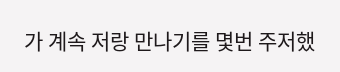가 계속 저랑 만나기를 몇번 주저했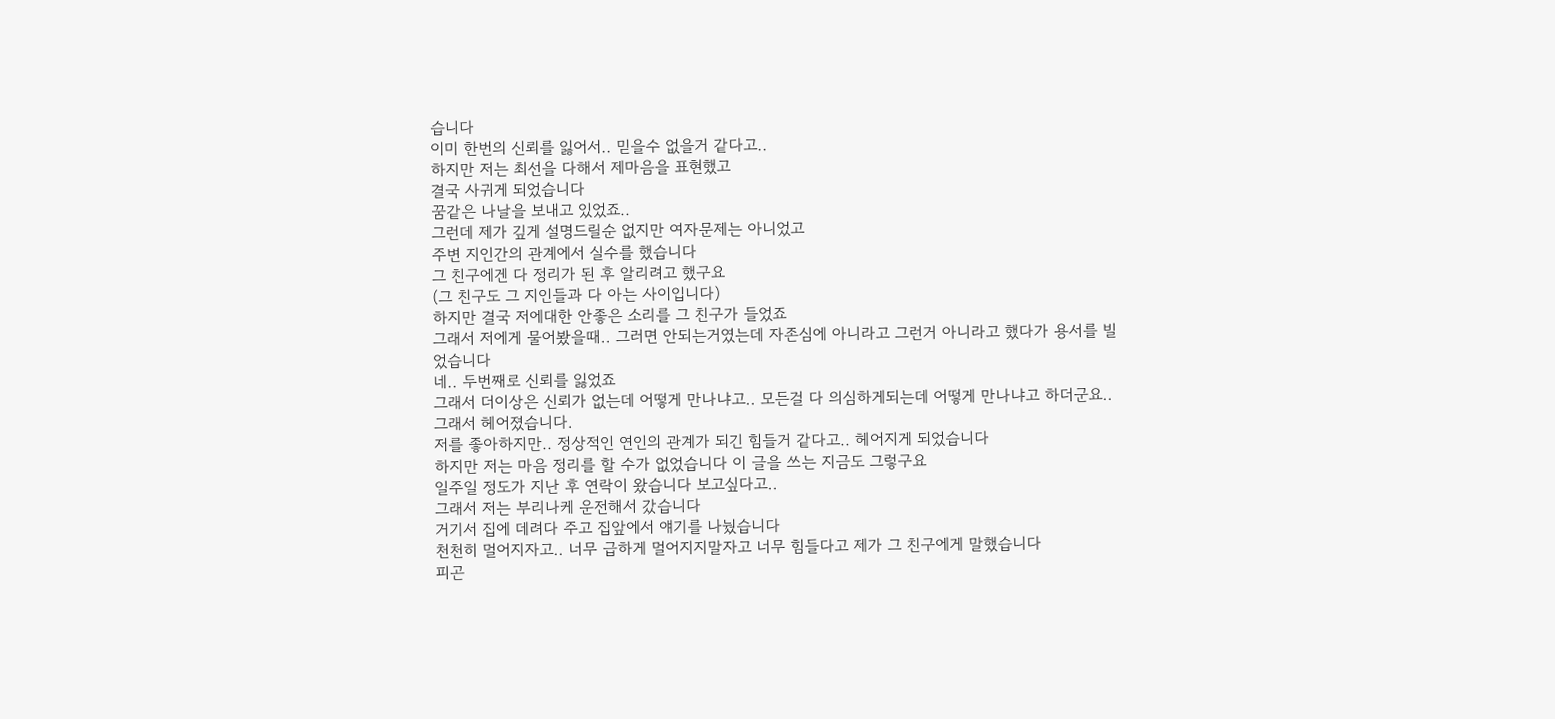습니다
이미 한번의 신뢰를 잃어서.. 믿을수 없을거 같다고..
하지만 저는 최선을 다해서 제마음을 표현했고
결국 사귀게 되었습니다
꿈같은 나날을 보내고 있었죠..
그런데 제가 깊게 설명드릴순 없지만 여자문제는 아니었고
주변 지인간의 관계에서 실수를 했습니다
그 친구에겐 다 정리가 된 후 알리려고 했구요
(그 친구도 그 지인들과 다 아는 사이입니다)
하지만 결국 저에대한 안좋은 소리를 그 친구가 들었죠
그래서 저에게 물어봤을때.. 그러면 안되는거였는데 자존심에 아니라고 그런거 아니라고 했다가 용서를 빌었습니다
네.. 두번째로 신뢰를 잃었죠
그래서 더이상은 신뢰가 없는데 어떻게 만나냐고.. 모든걸 다 의심하게되는데 어떻게 만나냐고 하더군요.. 그래서 헤어졌습니다.
저를 좋아하지만.. 정상적인 연인의 관계가 되긴 힘들거 같다고.. 헤어지게 되었습니다
하지만 저는 마음 정리를 할 수가 없었습니다 이 글을 쓰는 지금도 그렇구요
일주일 정도가 지난 후 연락이 왔습니다 보고싶다고..
그래서 저는 부리나케 운전해서 갔습니다
거기서 집에 데려다 주고 집앞에서 얘기를 나눴습니다
천천히 멀어지자고.. 너무 급하게 멀어지지말자고 너무 힘들다고 제가 그 친구에게 말했습니다
피곤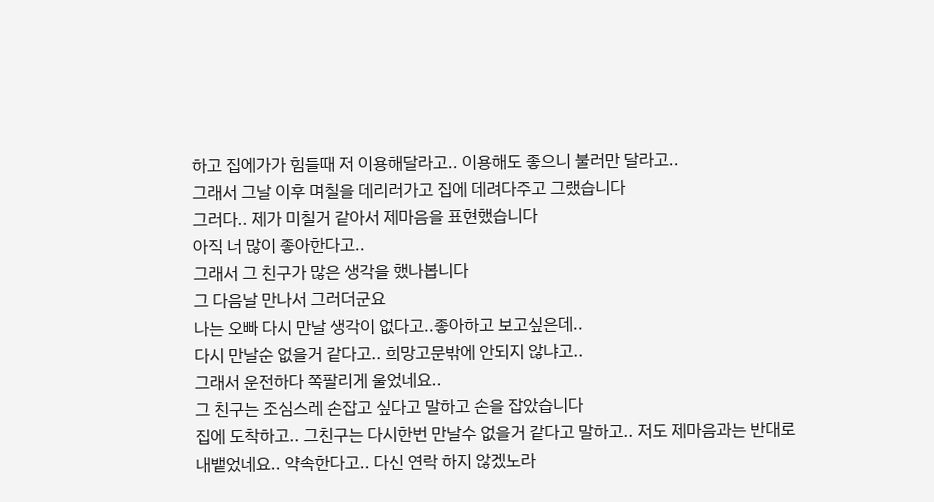하고 집에가가 힘들때 저 이용해달라고.. 이용해도 좋으니 불러만 달라고..
그래서 그날 이후 며칠을 데리러가고 집에 데려다주고 그랬습니다
그러다.. 제가 미칠거 같아서 제마음을 표현했습니다
아직 너 많이 좋아한다고..
그래서 그 친구가 많은 생각을 했나봅니다
그 다음날 만나서 그러더군요
나는 오빠 다시 만날 생각이 없다고..좋아하고 보고싶은데..
다시 만날순 없을거 같다고.. 희망고문밖에 안되지 않냐고..
그래서 운전하다 쪽팔리게 울었네요..
그 친구는 조심스레 손잡고 싶다고 말하고 손을 잡았습니다
집에 도착하고.. 그친구는 다시한번 만날수 없을거 같다고 말하고.. 저도 제마음과는 반대로 내뱉었네요.. 약속한다고.. 다신 연락 하지 않겠노라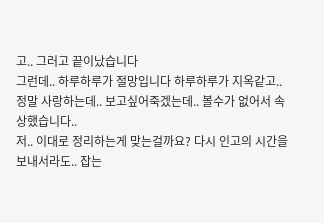고.. 그러고 끝이났습니다
그런데.. 하루하루가 절망입니다 하루하루가 지옥같고..
정말 사랑하는데.. 보고싶어죽겠는데.. 볼수가 없어서 속상했습니다..
저.. 이대로 정리하는게 맞는걸까요? 다시 인고의 시간을 보내서라도.. 잡는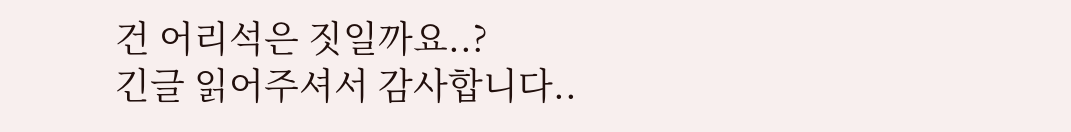건 어리석은 짓일까요..?
긴글 읽어주셔서 감사합니다..